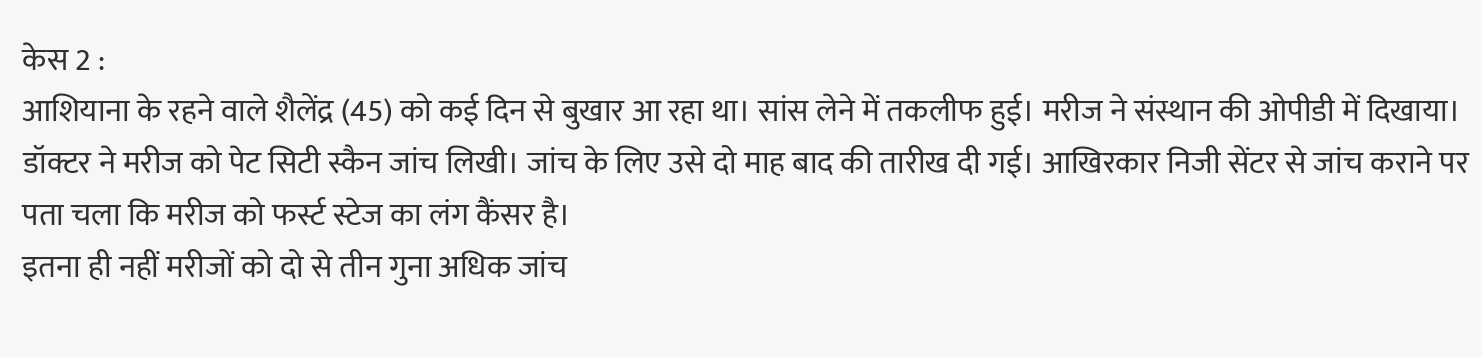केस 2 :
आशियाना के रहने वाले शैलेंद्र (45) को कई दिन से बुखार आ रहा था। सांस लेने में तकलीफ हुई। मरीज ने संस्थान की ओपीडी में दिखाया। डॉक्टर ने मरीज को पेट सिटी स्कैन जांच लिखी। जांच के लिए उसे दो माह बाद की तारीख दी गई। आखिरकार निजी सेंटर से जांच कराने पर पता चला कि मरीज को फर्स्ट स्टेज का लंग कैंसर है।
इतना ही नहीं मरीजों को दो से तीन गुना अधिक जांच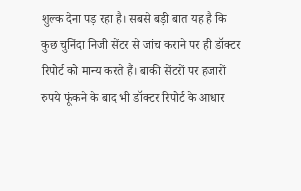शुल्क देना पड़ रहा है। सबसे बड़ी बात यह है कि कुछ चुनिंदा निजी सेंटर से जांच कराने पर ही डॉक्टर रिपोर्ट को मान्य करते हैं। बाकी सेंटरों पर हजारों रुपये फूंकने के बाद भी डॉक्टर रिपोर्ट के आधार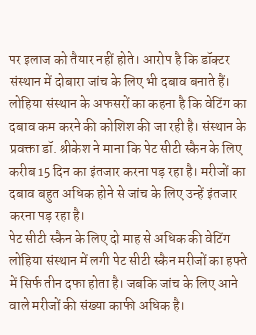पर इलाज को तैयार नहीं होते। आरोप है कि डॉक्टर संस्थान में दोबारा जांच के लिए भी दबाव बनाते हैं। लोहिया संस्थान के अफसरों का कहना है कि वेटिंग का दबाव कम करने की कोशिश की जा रही है। संस्थान के प्रवक्ता डॉ. श्रीकेश ने माना कि पेट सीटी स्कैन के लिए करीब 15 दिन का इंतजार करना पड़ रहा है। मरीजों का दबाव बहुत अधिक होने से जांच के लिए उन्हें इंतजार करना पड़ रहा है।
पेट सीटी स्कैन के लिए दो माह से अधिक की वेटिंग
लोहिया संस्थान में लगी पेट सीटी स्कैन मरीजों का हफ्ते में सिर्फ तीन दफा होता है। जबकि जांच के लिए आने वाले मरीजों की संख्या काफी अधिक है।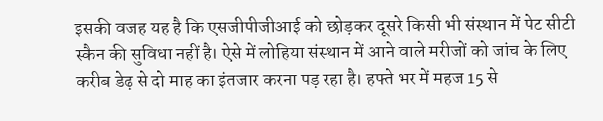इसकी वजह यह है कि एसजीपीजीआई को छोड़कर दूसरे किसी भी संस्थान में पेट सीटी स्कैन की सुविधा नहीं है। ऐसे में लोहिया संस्थान में आने वाले मरीजों को जांच के लिए करीब डेढ़ से दो माह का इंतजार करना पड़ रहा है। हफ्ते भर में महज 15 से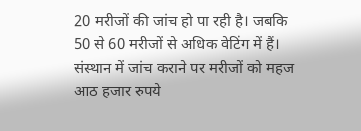20 मरीजों की जांच हो पा रही है। जबकि 50 से 60 मरीजों से अधिक वेटिंग में हैं। संस्थान में जांच कराने पर मरीजों को महज आठ हजार रुपये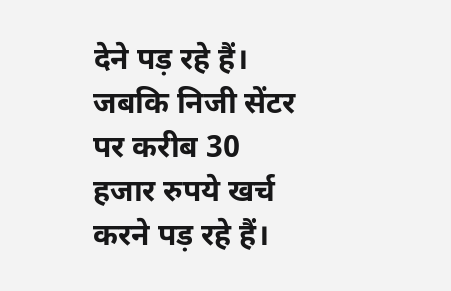देने पड़ रहे हैं। जबकि निजी सेंटर पर करीब 30 हजार रुपये खर्च करने पड़ रहे हैं।